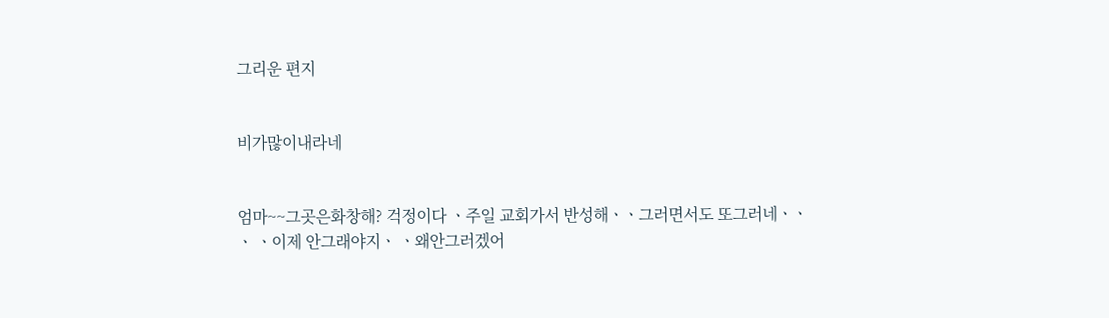그리운 편지


비가많이내라네


엄마~~그곳은화창해? 걱정이다 ㆍ주일 교회가서 반성해ㆍㆍ그러면서도 또그러네ㆍㆍㆍ ㆍ이제 안그래야지ㆍ ㆍ왜안그러겠어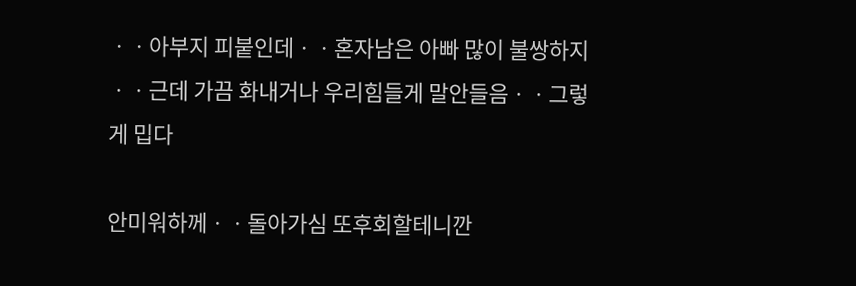ㆍㆍ아부지 피붙인데ㆍㆍ혼자남은 아빠 많이 불쌍하지ㆍㆍ근데 가끔 화내거나 우리힘들게 말안들음ㆍㆍ그렇게 밉다

안미워하께ㆍㆍ돌아가심 또후회할테니깐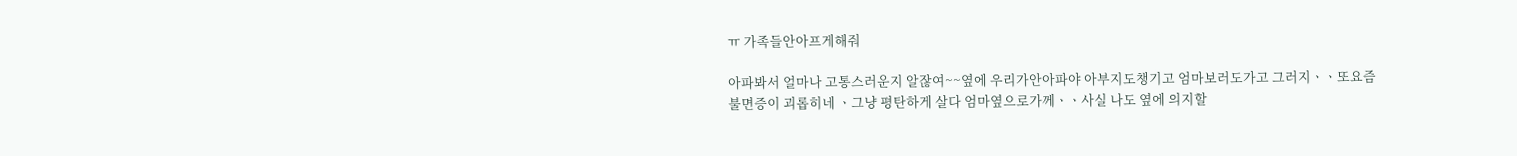ㅠ 가족들안아프게해줘

아파봐서 얼마나 고통스러운지 알잖여~~옆에 우리가안아파야 아부지도챙기고 엄마보러도가고 그러지ㆍㆍ또요즘 불면증이 괴롭히네 ㆍ그냥 평탄하게 살다 엄마옆으로가께ㆍㆍ사실 나도 옆에 의지할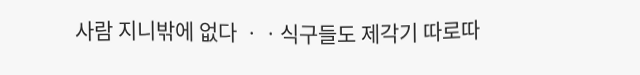사람 지니밖에 없다 ㆍㆍ식구들도 제각기 따로따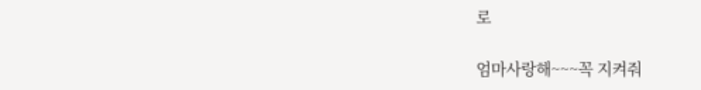로

엄마사랑해~~~꼭 지켜줘